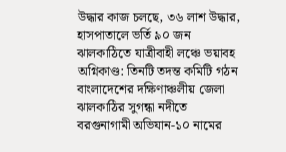উদ্ধার কাজ চলছে, ৩৬ লাশ উদ্ধার, হাসপাতালে ভর্তি ৯০ জন
ঝালকাঠিতে যাত্রীবাহী লঞ্চে ভয়াবহ অগ্নিকাণ্ড: তিনটি তদন্ত কমিটি গঠন
বাংলাদেশের দক্ষিণাঞ্চলীয় জেলা ঝালকাঠির সুগন্ধা নদীতে বরগুনাগামী অভিযান-১০ নামের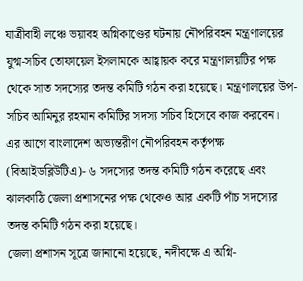যাত্রীবাহী লঞ্চে ভয়াবহ অগ্নিকাণ্ডের ঘটনায় নৌপরিবহন মন্ত্রণালয়ের যুগ্ম-সচিব তোফায়েল ইসলামকে আহ্বায়ক করে মন্ত্রণালয়টির পক্ষ থেকে সাত সদস্যের তদন্ত কমিটি গঠন করা হয়েছে। মন্ত্রণালয়ের উপ-সচিব আমিনুর রহমান কমিটির সদস্য সচিব হিসেবে কাজ করবেন।
এর আগে বাংলাদেশ অভ্যন্তরীণ নৌপরিবহন কর্তৃপক্ষ (বিআইডব্লিউটিএ)- ৬ সদস্যের তদন্ত কমিটি গঠন করেছে এবং ঝালকাঠি জেলা প্রশাসনের পক্ষ থেকেও আর একটি পাঁচ সদস্যের তদন্ত কমিটি গঠন করা হয়েছে।
জেলা প্রশাসন সূত্রে জানানো হয়েছে, নদীবক্ষে এ অগ্নি-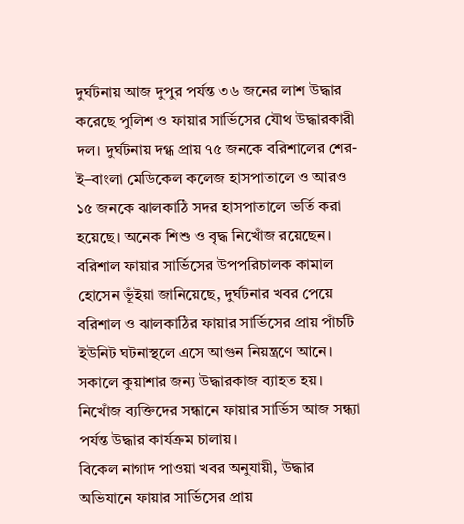দুর্ঘটনায় আজ দুপুর পর্যন্ত ৩৬ জনের লাশ উদ্ধার করেছে পুলিশ ও ফায়ার সার্ভিসের যৌথ উদ্ধারকারী দল। দুর্ঘটনায় দগ্ধ প্রায় ৭৫ জনকে বরিশালের শের-ই–বাংলা মেডিকেল কলেজ হাসপাতালে ও আরও ১৫ জনকে ঝালকাঠি সদর হাসপাতালে ভর্তি করা হয়েছে। অনেক শিশু ও বৃদ্ধ নিখোঁজ রয়েছেন।
বরিশাল ফায়ার সার্ভিসের উপপরিচালক কামাল হোসেন ভূঁইয়া জানিয়েছে, দুর্ঘটনার খবর পেয়ে বরিশাল ও ঝালকাঠির ফায়ার সার্ভিসের প্রায় পাঁচটি ইউনিট ঘটনাস্থলে এসে আগুন নিয়ন্ত্রণে আনে। সকালে কুয়াশার জন্য উদ্ধারকাজ ব্যাহত হয়। নিখোঁজ ব্যক্তিদের সন্ধানে ফায়ার সার্ভিস আজ সন্ধ্যা পর্যন্ত উদ্ধার কার্যক্রম চালায়।
বিকেল নাগাদ পাওয়া খবর অনুযায়ী, উদ্ধার অভিযানে ফায়ার সার্ভিসের প্রায়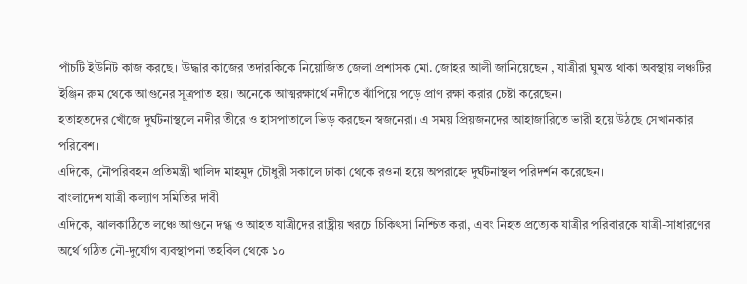পাঁচটি ইউনিট কাজ করছে। উদ্ধার কাজের তদারকিকে নিয়োজিত জেলা প্রশাসক মো. জোহর আলী জানিয়েছেন , যাত্রীরা ঘুমন্ত থাকা অবস্থায় লঞ্চটির ইঞ্জিন রুম থেকে আগুনের সূত্রপাত হয়। অনেকে আত্মরক্ষার্থে নদীতে ঝাঁপিয়ে পড়ে প্রাণ রক্ষা করার চেষ্টা করেছেন।
হতাহতদের খোঁজে দুর্ঘটনাস্থলে নদীর তীরে ও হাসপাতালে ভিড় করছেন স্বজনেরা। এ সময় প্রিয়জনদের আহাজারিতে ভারী হয়ে উঠছে সেখানকার পরিবেশ।
এদিকে, নৌপরিবহন প্রতিমন্ত্রী খালিদ মাহমুদ চৌধুরী সকালে ঢাকা থেকে রওনা হয়ে অপরাহ্নে দুর্ঘটনাস্থল পরিদর্শন করেছেন।
বাংলাদেশ যাত্রী কল্যাণ সমিতির দাবী
এদিকে, ঝালকাঠিতে লঞ্চে আগুনে দগ্ধ ও আহত যাত্রীদের রাষ্ট্রীয় খরচে চিকিৎসা নিশ্চিত করা, এবং নিহত প্রত্যেক যাত্রীর পরিবারকে যাত্রী-সাধারণের অর্থে গঠিত নৌ-দুর্যোগ ব্যবস্থাপনা তহবিল থেকে ১০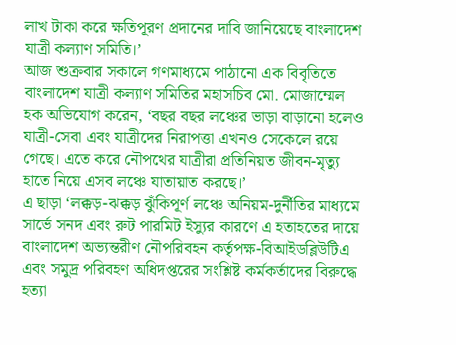লাখ টাকা করে ক্ষতিপূরণ প্রদানের দাবি জানিয়েছে বাংলাদেশ যাত্রী কল্যাণ সমিতি।’
আজ শুক্রবার সকালে গণমাধ্যমে পাঠানো এক বিবৃতিতে বাংলাদেশ যাত্রী কল্যাণ সমিতির মহাসচিব মো. মোজাম্মেল হক অভিযোগ করেন, ‘বছর বছর লঞ্চের ভাড়া বাড়ানো হলেও যাত্রী-সেবা এবং যাত্রীদের নিরাপত্তা এখনও সেকেলে রয়ে গেছে। এতে করে নৌপথের যাত্রীরা প্রতিনিয়ত জীবন-মৃত্যু হাতে নিয়ে এসব লঞ্চে যাতায়াত করছে।’
এ ছাড়া ‘লক্কড়-ঝক্কড় ঝুঁকিপূর্ণ লঞ্চে অনিয়ম-দুর্নীতির মাধ্যমে সার্ভে সনদ এবং রুট পারমিট ইস্যুর কারণে এ হতাহতের দায়ে বাংলাদেশ অভ্যন্তরীণ নৌপরিবহন কর্তৃপক্ষ-বিআইডব্লিউটিএ এবং সমুদ্র পরিবহণ অধিদপ্তরের সংশ্লিষ্ট কর্মকর্তাদের বিরুদ্ধে হত্যা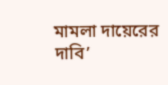মামলা দায়েরের দাবি’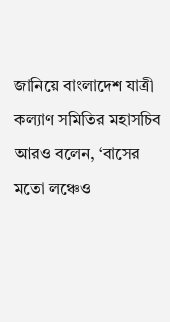জানিয়ে বাংলাদেশ যাত্রী কল্যাণ সমিতির মহাসচিব আরও বলেন, ‘বাসের মতো লঞ্চেও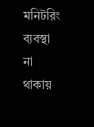মনিটরিং ব্যবস্থা না থাকায়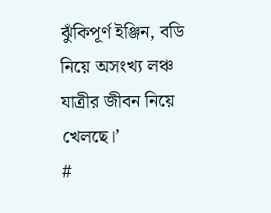ঝুঁকিপূর্ণ ইঞ্জিন, বডি নিয়ে অসংখ্য লঞ্চ যাত্রীর জীবন নিয়ে খেলছে।’
#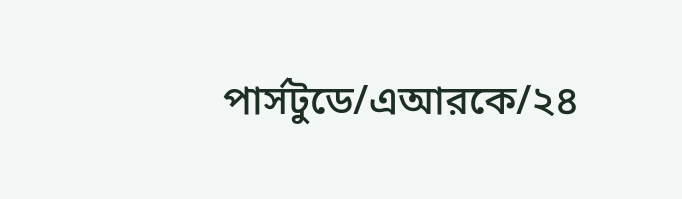পার্সটুডে/এআরকে/২৪